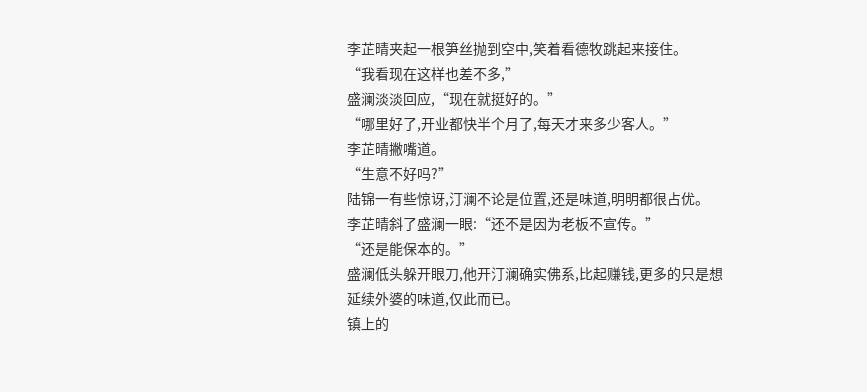李芷晴夹起一根笋丝抛到空中,笑着看德牧跳起来接住。
“我看现在这样也差不多,”
盛澜淡淡回应,“现在就挺好的。”
“哪里好了,开业都快半个月了,每天才来多少客人。”
李芷晴撇嘴道。
“生意不好吗?”
陆锦一有些惊讶,汀澜不论是位置,还是味道,明明都很占优。
李芷晴斜了盛澜一眼:“还不是因为老板不宣传。”
“还是能保本的。”
盛澜低头躲开眼刀,他开汀澜确实佛系,比起赚钱,更多的只是想延续外婆的味道,仅此而已。
镇上的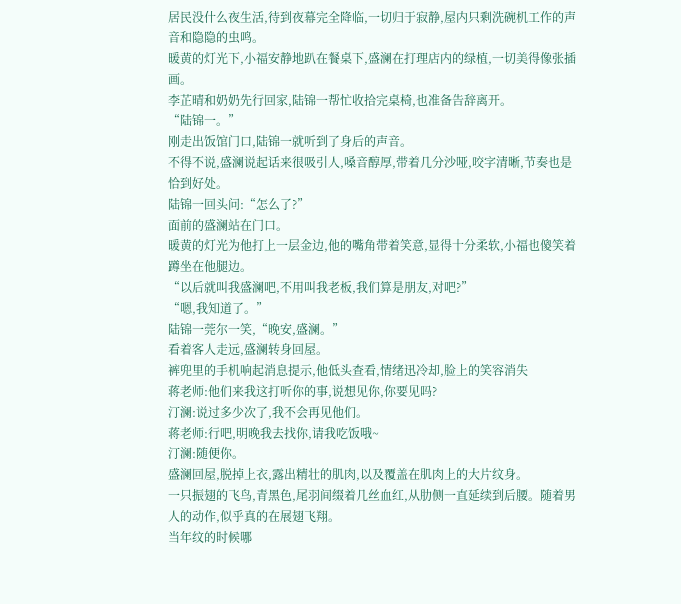居民没什么夜生活,待到夜幕完全降临,一切归于寂静,屋内只剩洗碗机工作的声音和隐隐的虫鸣。
暖黄的灯光下,小福安静地趴在餐桌下,盛澜在打理店内的绿植,一切美得像张插画。
李芷晴和奶奶先行回家,陆锦一帮忙收拾完桌椅,也准备告辞离开。
“陆锦一。”
刚走出饭馆门口,陆锦一就听到了身后的声音。
不得不说,盛澜说起话来很吸引人,嗓音醇厚,带着几分沙哑,咬字清晰,节奏也是恰到好处。
陆锦一回头问:“怎么了?”
面前的盛澜站在门口。
暖黄的灯光为他打上一层金边,他的嘴角带着笑意,显得十分柔软,小福也傻笑着蹲坐在他腿边。
“以后就叫我盛澜吧,不用叫我老板,我们算是朋友,对吧?”
“嗯,我知道了。”
陆锦一莞尔一笑,“晚安,盛澜。”
看着客人走远,盛澜转身回屋。
裤兜里的手机响起消息提示,他低头查看,情绪迅冷却,脸上的笑容消失
蒋老师:他们来我这打听你的事,说想见你,你要见吗?
汀澜:说过多少次了,我不会再见他们。
蒋老师:行吧,明晚我去找你,请我吃饭哦~
汀澜:随便你。
盛澜回屋,脱掉上衣,露出精壮的肌肉,以及覆盖在肌肉上的大片纹身。
一只振翅的飞鸟,青黑色,尾羽间缀着几丝血红,从肋侧一直延续到后腰。随着男人的动作,似乎真的在展翅飞翔。
当年纹的时候哪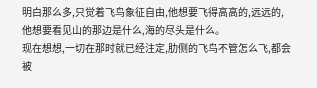明白那么多,只觉着飞鸟象征自由,他想要飞得高高的,远远的,他想要看见山的那边是什么,海的尽头是什么。
现在想想,一切在那时就已经注定,肋侧的飞鸟不管怎么飞,都会被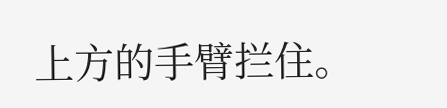上方的手臂拦住。